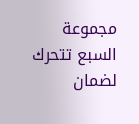مجموعة السبع تتحرك لضمان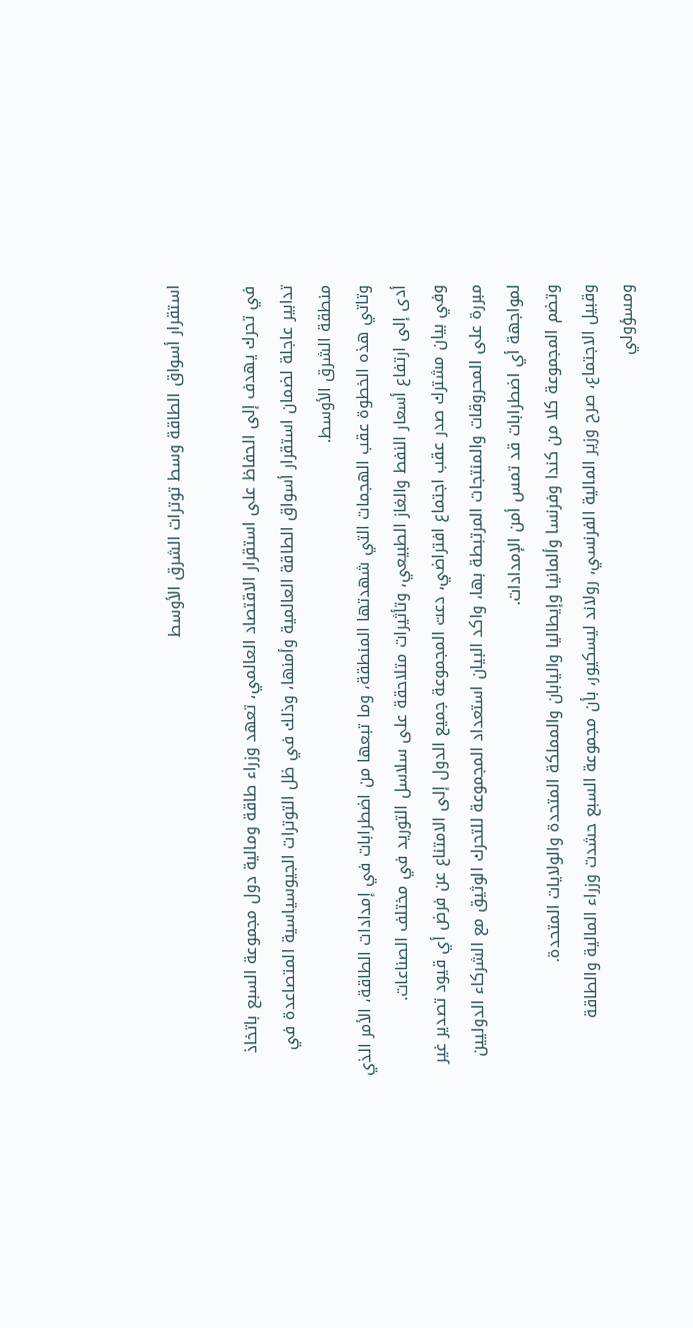استقرار أسواق الطاقة وسط توترات الشرق الأوسط

في تحرك يهدف إلى الحفاظ على استقرار الاقتصاد العالمي، تعهد وزراء طاقة ومالية دول مجموعة السبع باتخاذ تدابير عاجلة لضمان استقرار أسواق الطاقة العالمية وأمنها، وذلك في ظل التوترات الجيوسياسية المتصاعدة في منطقة الشرق الأوسط.
وتاتي هذه الخطوة عقب الهجمات التي شهدتها المنطقة، وما تبعها من اضطرابات في إمدادات الطاقة، الأمر الذي أدى إلى ارتفاع أسعار النفط والغاز الطبيعي، وتأثيرات متلاحقة على سلاسل التوريد في مختلف الصناعات.
وفي بيان مشترك صدر عقب اجتماع افتراضي، دعت المجموعة جميع الدول إلى الامتناع عن فرض أي قيود تصدير غير مبررة على المحروقات والمنتجات المرتبطة بها، واكد البيان استعداد المجموعة للتحرك الوثيق مع الشركاء الدوليين لمواجهة أي اضطرابات قد تمس أمن الإمدادات.
وتضم المجموعة كلا من كندا وفرنسا وألمانيا وإيطاليا واليابان والمملكة المتحدة والولايات المتحدة.
وقبيل الاجتماع، صرح وزير المالية الفرنسي، رولاند ليسكيور، بأن مجموعة السبع حشدت وزراء المالية والطاقة ومسؤولي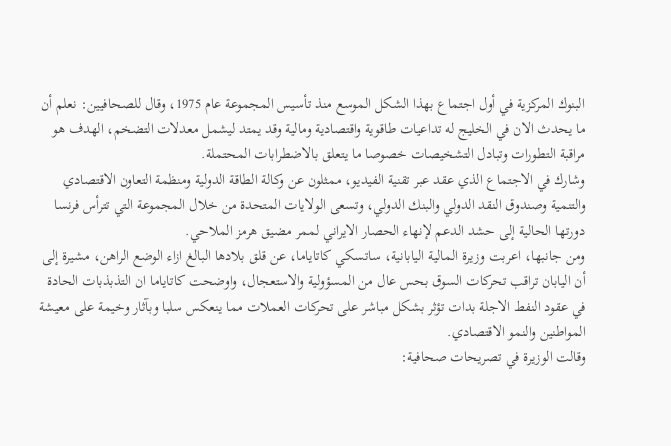البنوك المركزية في أول اجتماع بهذا الشكل الموسع منذ تأسيس المجموعة عام 1975، وقال للصحافيين: نعلم أن ما يحدث الان في الخليج له تداعيات طاقوية واقتصادية ومالية وقد يمتد ليشمل معدلات التضخم، الهدف هو مراقبة التطورات وتبادل التشخيصات خصوصا ما يتعلق بالاضطرابات المحتملة.
وشارك في الاجتماع الذي عقد عبر تقنية الفيديو، ممثلون عن وكالة الطاقة الدولية ومنظمة التعاون الاقتصادي والتنمية وصندوق النقد الدولي والبنك الدولي، وتسعى الولايات المتحدة من خلال المجموعة التي تترأس فرنسا دورتها الحالية إلى حشد الدعم لإنهاء الحصار الايراني لممر مضيق هرمز الملاحي.
ومن جانبها، اعربت وزيرة المالية اليابانية، ساتسكي كاتاياما، عن قلق بلادها البالغ ازاء الوضع الراهن، مشيرة إلى أن اليابان تراقب تحركات السوق بحس عال من المسؤولية والاستعجال، واوضحت كاتاياما ان التذبذبات الحادة في عقود النفط الاجلة بدات تؤثر بشكل مباشر على تحركات العملات مما ينعكس سلبا وبآثار وخيمة على معيشة المواطنين والنمو الاقتصادي.
وقالت الوزيرة في تصريحات صحافية: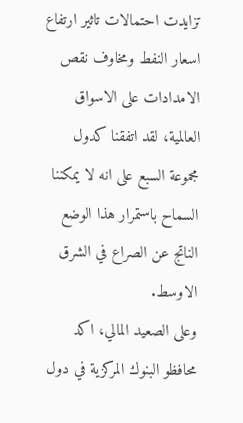تزايدت احتمالات تاثير ارتفاع اسعار النفط ومخاوف نقص الامدادات على الاسواق العالمية، لقد اتفقنا كدول مجموعة السبع على انه لا يمكننا السماح باستمرار هذا الوضع الناتج عن الصراع في الشرق الاوسط.
وعلى الصعيد المالي، اكد محافظو البنوك المركزية في دول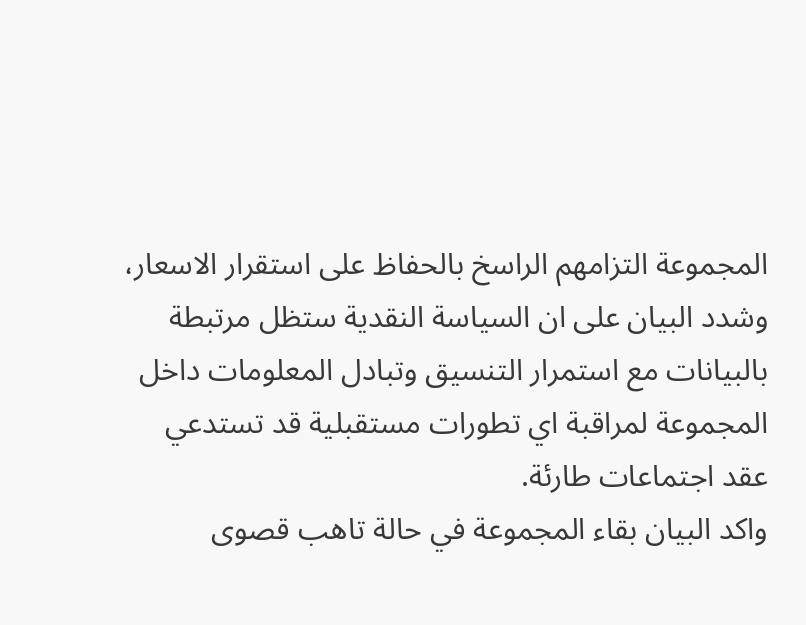المجموعة التزامهم الراسخ بالحفاظ على استقرار الاسعار، وشدد البيان على ان السياسة النقدية ستظل مرتبطة بالبيانات مع استمرار التنسيق وتبادل المعلومات داخل المجموعة لمراقبة اي تطورات مستقبلية قد تستدعي عقد اجتماعات طارئة.
واكد البيان بقاء المجموعة في حالة تاهب قصوى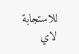للاستجابة لاي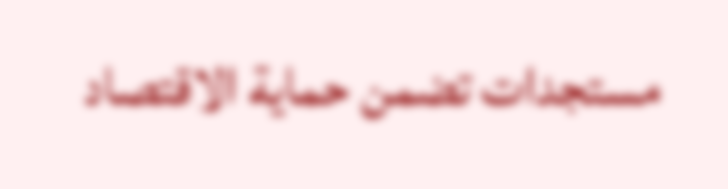مستجدات تضمن حماية الاقتصاد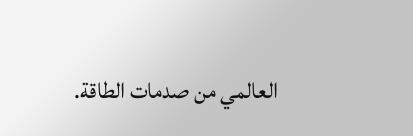العالمي من صدمات الطاقة.